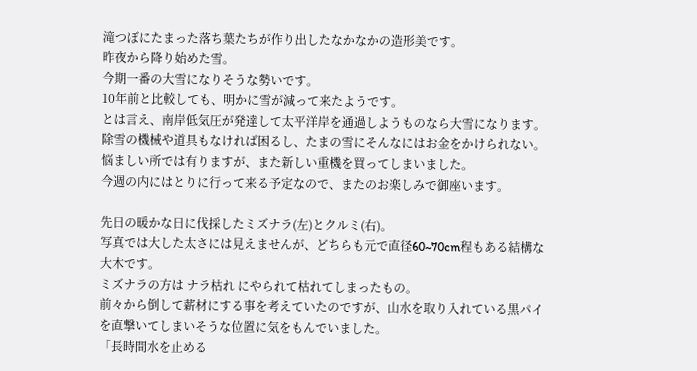滝つぼにたまった落ち葉たちが作り出したなかなかの造形美です。
昨夜から降り始めた雪。
今期一番の大雪になりそうな勢いです。
10年前と比較しても、明かに雪が減って来たようです。
とは言え、南岸低気圧が発達して太平洋岸を通過しようものなら大雪になります。
除雪の機械や道具もなければ困るし、たまの雪にそんなにはお金をかけられない。
悩ましい所では有りますが、また新しい重機を買ってしまいました。
今週の内にはとりに行って来る予定なので、またのお楽しみで御座います。

先日の暖かな日に伐採したミズナラ(左)とクルミ(右)。
写真では大した太さには見えませんが、どちらも元で直径60~70cm程もある結構な大木です。
ミズナラの方は ナラ枯れ にやられて枯れてしまったもの。
前々から倒して薪材にする事を考えていたのですが、山水を取り入れている黒パイを直撃いてしまいそうな位置に気をもんでいました。
「長時間水を止める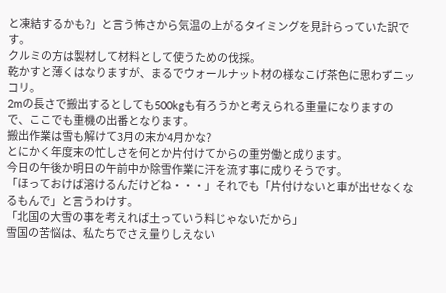と凍結するかも?」と言う怖さから気温の上がるタイミングを見計らっていた訳です。
クルミの方は製材して材料として使うための伐採。
乾かすと薄くはなりますが、まるでウォールナット材の様なこげ茶色に思わずニッコリ。
2mの長さで搬出するとしても500kgも有ろうかと考えられる重量になりますので、ここでも重機の出番となります。
搬出作業は雪も解けて3月の末か4月かな?
とにかく年度末の忙しさを何とか片付けてからの重労働と成ります。
今日の午後か明日の午前中か除雪作業に汗を流す事に成りそうです。
「ほっておけば溶けるんだけどね・・・」それでも「片付けないと車が出せなくなるもんで」と言うわけす。
「北国の大雪の事を考えれば土っていう料じゃないだから」
雪国の苦悩は、私たちでさえ量りしえない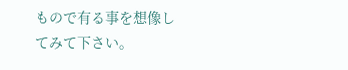もので有る事を想像してみて下さい。